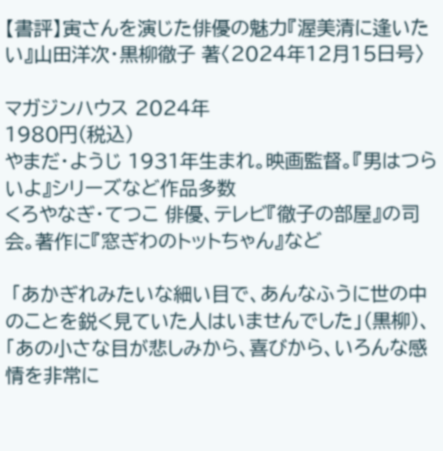【書評】寅さんを演じた俳優の魅力『渥美清に逢いたい』山田洋次・黒柳徹子 著〈2024年12月15日号〉

マガジンハウス 2024年
1980円(税込)
やまだ・ようじ 1931年生まれ。映画監督。『男はつらいよ』シリーズなど作品多数
くろやなぎ・てつこ 俳優、テレビ『徹子の部屋』の司会。著作に『窓ぎわのトットちゃん』など

 「あかぎれみたいな細い目で、あんなふうに世の中のことを鋭く見ていた人はいませんでした」(黒柳)、「あの小さな目が悲しみから、喜びから、いろんな感情を非常に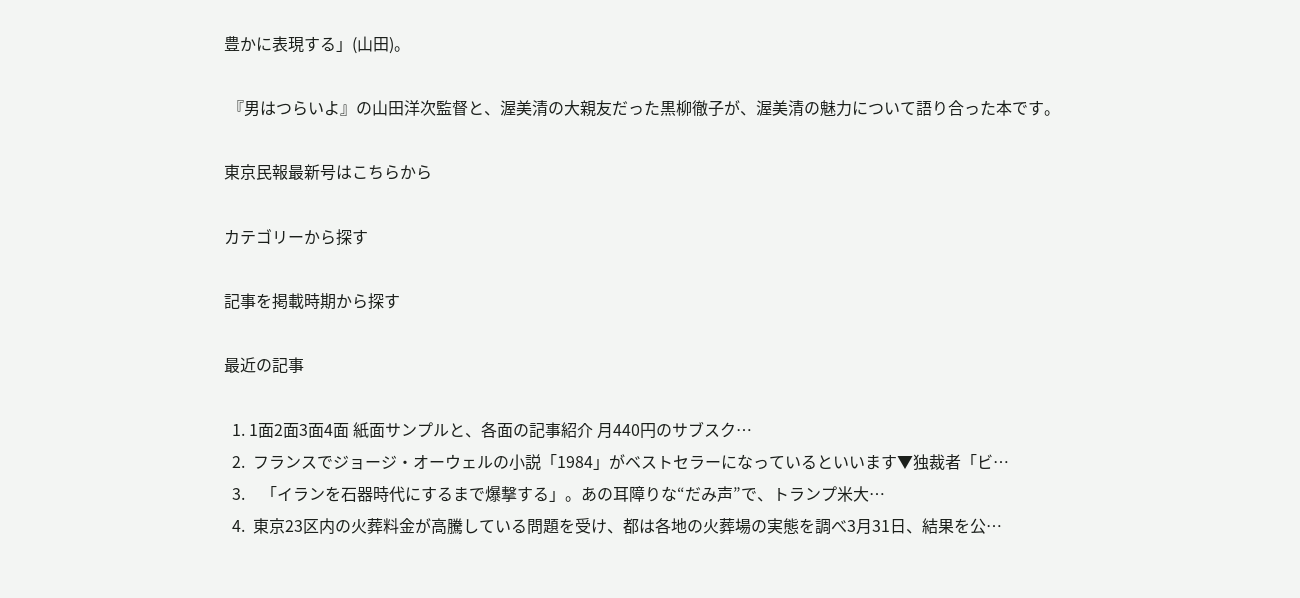豊かに表現する」(山田)。

 『男はつらいよ』の山田洋次監督と、渥美清の大親友だった黒柳徹子が、渥美清の魅力について語り合った本です。

東京民報最新号はこちらから

カテゴリーから探す

記事を掲載時期から探す

最近の記事

  1. 1面2面3面4面 紙面サンプルと、各面の記事紹介 月440円のサブスク…
  2.  フランスでジョージ・オーウェルの小説「1984」がベストセラーになっているといいます▼独裁者「ビ…
  3.    「イランを石器時代にするまで爆撃する」。あの耳障りな“だみ声”で、トランプ米大…
  4.  東京23区内の火葬料金が高騰している問題を受け、都は各地の火葬場の実態を調べ3月31日、結果を公…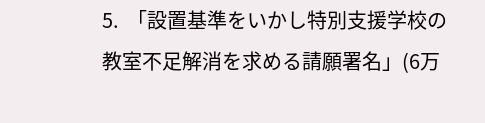5.  「設置基準をいかし特別支援学校の教室不足解消を求める請願署名」(6万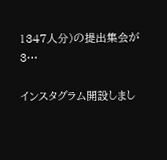1347人分)の提出集会が3…

インスタグラム開設しまし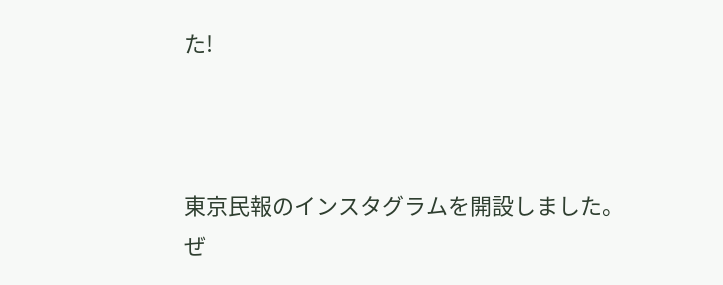た!



東京民報のインスタグラムを開設しました。
ぜ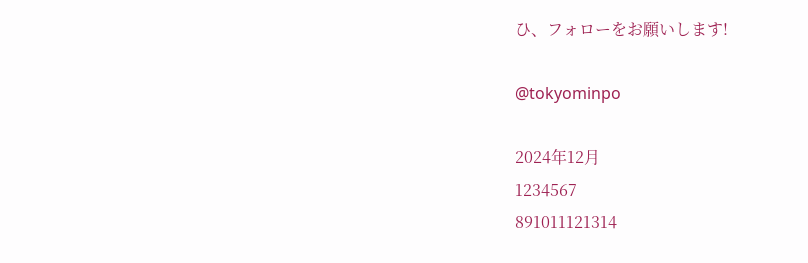ひ、フォローをお願いします!

@tokyominpo

2024年12月
1234567
891011121314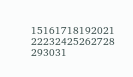15161718192021
22232425262728
293031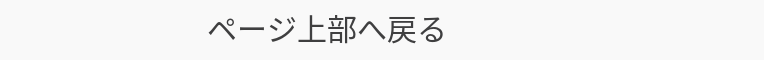ページ上部へ戻る